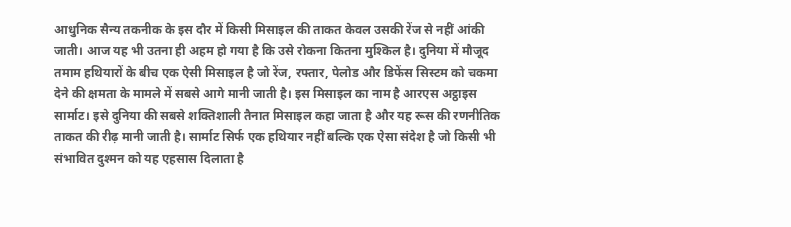आधुनिक सैन्य तकनीक के इस दौर में किसी मिसाइल की ताकत केवल उसकी रेंज से नहीं आंकी जाती। आज यह भी उतना ही अहम हो गया है कि उसे रोकना कितना मुश्किल है। दुनिया में मौजूद तमाम हथियारों के बीच एक ऐसी मिसाइल है जो रेंज, रफ्तार, पेलोड और डिफेंस सिस्टम को चकमा देने की क्षमता के मामले में सबसे आगे मानी जाती है। इस मिसाइल का नाम है आरएस अट्ठाइस सार्माट। इसे दुनिया की सबसे शक्तिशाली तैनात मिसाइल कहा जाता है और यह रूस की रणनीतिक ताकत की रीढ़ मानी जाती है। सार्माट सिर्फ एक हथियार नहीं बल्कि एक ऐसा संदेश है जो किसी भी संभावित दुश्मन को यह एहसास दिलाता है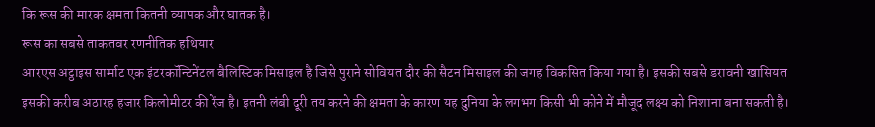कि रूस की मारक क्षमता कितनी व्यापक और घातक है।
रूस का सबसे ताकतवर रणनीतिक हथियार
आरएस अट्ठाइस सार्माट एक इंटरकॉन्टिनेंटल बैलिस्टिक मिसाइल है जिसे पुराने सोवियत दौर की सैटन मिसाइल की जगह विकसित किया गया है। इसकी सबसे डरावनी खासियत इसकी करीब अठारह हजार किलोमीटर की रेंज है। इतनी लंबी दूरी तय करने की क्षमता के कारण यह दुनिया के लगभग किसी भी कोने में मौजूद लक्ष्य को निशाना बना सकती है।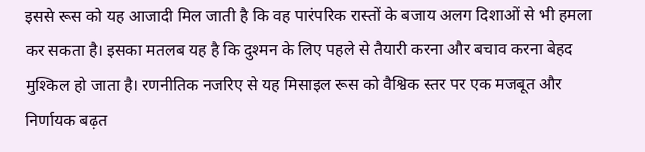इससे रूस को यह आजादी मिल जाती है कि वह पारंपरिक रास्तों के बजाय अलग दिशाओं से भी हमला कर सकता है। इसका मतलब यह है कि दुश्मन के लिए पहले से तैयारी करना और बचाव करना बेहद मुश्किल हो जाता है। रणनीतिक नजरिए से यह मिसाइल रूस को वैश्विक स्तर पर एक मजबूत और निर्णायक बढ़त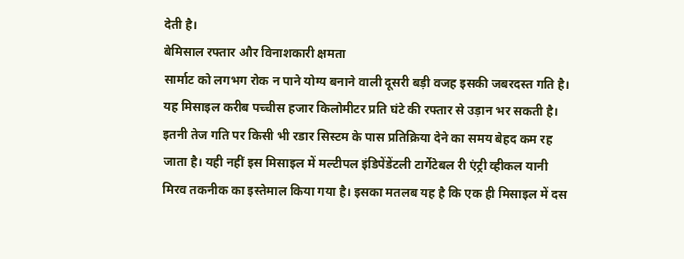देती है।
बेमिसाल रफ्तार और विनाशकारी क्षमता
सार्माट को लगभग रोक न पाने योग्य बनाने वाली दूसरी बड़ी वजह इसकी जबरदस्त गति है। यह मिसाइल करीब पच्चीस हजार किलोमीटर प्रति घंटे की रफ्तार से उड़ान भर सकती है। इतनी तेज गति पर किसी भी रडार सिस्टम के पास प्रतिक्रिया देने का समय बेहद कम रह जाता है। यही नहीं इस मिसाइल में मल्टीपल इंडिपेंडेंटली टार्गेटेबल री एंट्री व्हीकल यानी मिरव तकनीक का इस्तेमाल किया गया है। इसका मतलब यह है कि एक ही मिसाइल में दस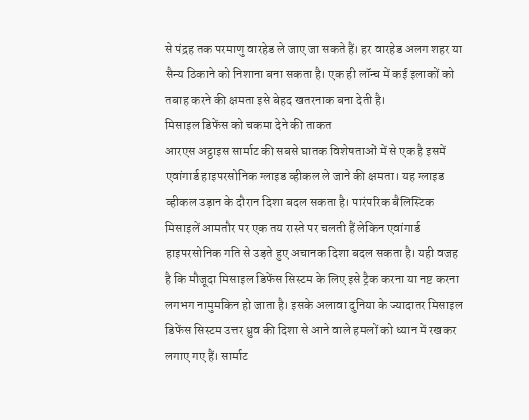से पंद्रह तक परमाणु वारहेड ले जाए जा सकते हैं। हर वारहेड अलग शहर या सैन्य ठिकाने को निशाना बना सकता है। एक ही लॉन्च में कई इलाकों को तबाह करने की क्षमता इसे बेहद खतरनाक बना देती है।
मिसाइल डिफेंस को चकमा देने की ताकत
आरएस अट्ठाइस सार्माट की सबसे घातक विशेषताओं में से एक है इसमें एवांगार्ड हाइपरसोनिक ग्लाइड व्हीकल ले जाने की क्षमता। यह ग्लाइड व्हीकल उड़ान के दौरान दिशा बदल सकता है। पारंपरिक बैलिस्टिक मिसाइलें आमतौर पर एक तय रास्ते पर चलती हैं लेकिन एवांगार्ड हाइपरसोनिक गति से उड़ते हुए अचानक दिशा बदल सकता है। यही वजह है कि मौजूदा मिसाइल डिफेंस सिस्टम के लिए इसे ट्रैक करना या नष्ट करना लगभग नामुमकिन हो जाता है। इसके अलावा दुनिया के ज्यादातर मिसाइल डिफेंस सिस्टम उत्तर ध्रुव की दिशा से आने वाले हमलों को ध्यान में रखकर लगाए गए हैं। सार्माट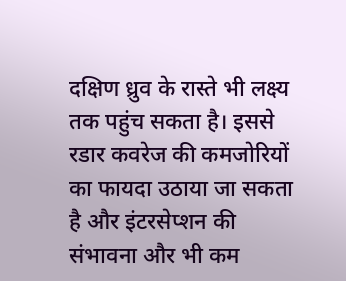दक्षिण ध्रुव के रास्ते भी लक्ष्य तक पहुंच सकता है। इससे रडार कवरेज की कमजोरियों का फायदा उठाया जा सकता है और इंटरसेप्शन की संभावना और भी कम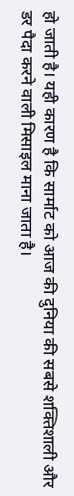हो जाती है। यही कारण है कि सार्माट को आज की दुनिया की सबसे शक्तिशाली और डर पैदा करने वाली मिसाइल माना जाता है।